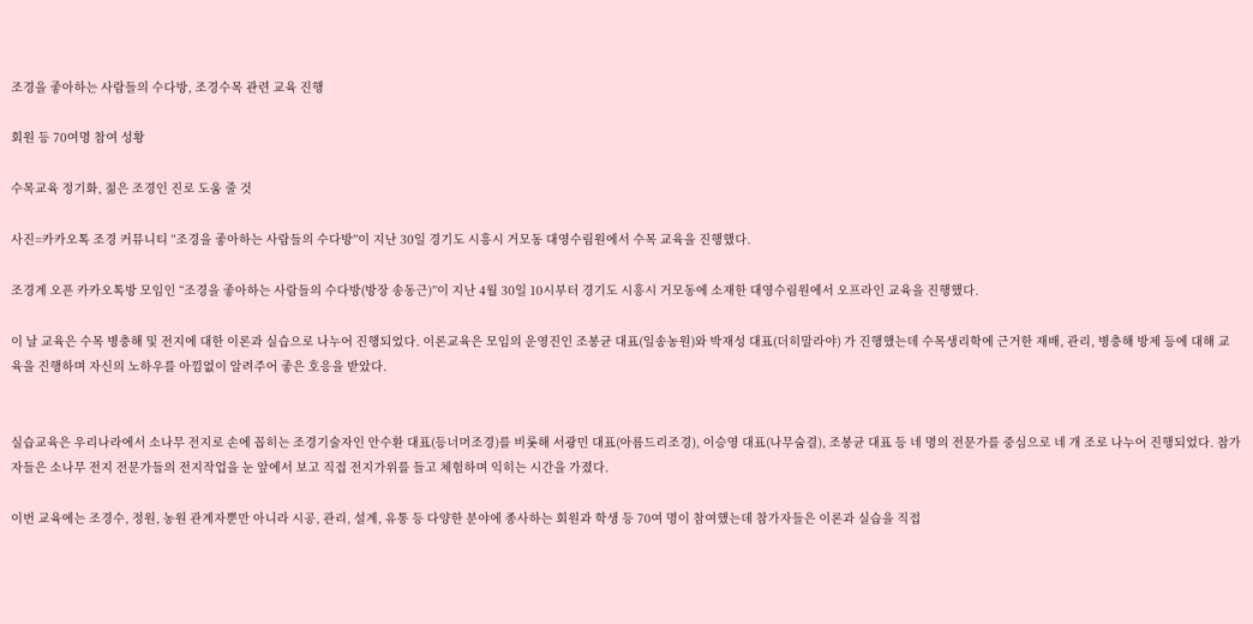조경을 좋아하는 사람들의 수다방, 조경수목 관련 교육 진행

회원 등 70여명 참여 성황

수목교육 정기화, 젊은 조경인 진로 도움 줄 것

사진=카카오톡 조경 커뮤니티 “조경을 좋아하는 사람들의 수다방”이 지난 30일 경기도 시흥시 거모동 대영수림원에서 수목 교육을 진행했다.

조경계 오픈 카카오톡방 모임인 “조경을 좋아하는 사람들의 수다방(방장 송동근)”이 지난 4월 30일 10시부터 경기도 시흥시 거모동에 소재한 대영수림원에서 오프라인 교육을 진행했다.

이 날 교육은 수목 병충해 및 전지에 대한 이론과 실습으로 나누어 진행되었다. 이론교육은 모임의 운영진인 조봉균 대표(일송농원)와 박재성 대표(더히말라야) 가 진행했는데 수목생리학에 근거한 재배, 관리, 병충해 방제 등에 대해 교육을 진행하며 자신의 노하우를 아낌없이 알려주어 좋은 호응을 받았다.


실습교육은 우리나라에서 소나무 전지로 손에 꼽히는 조경기술자인 안수환 대표(등너머조경)를 비롯해 서광민 대표(아름드리조경), 이승영 대표(나무숨결), 조봉균 대표 등 네 명의 전문가를 중심으로 네 개 조로 나누어 진행되었다. 참가자들은 소나무 전지 전문가들의 전지작업을 눈 앞에서 보고 직접 전지가위를 들고 체험하며 익히는 시간을 가졌다.

이번 교육에는 조경수, 정원, 농원 관계자뿐만 아니라 시공, 관리, 설계, 유통 등 다양한 분야에 종사하는 회원과 학생 등 70여 명이 참여했는데 참가자들은 이론과 실습을 직접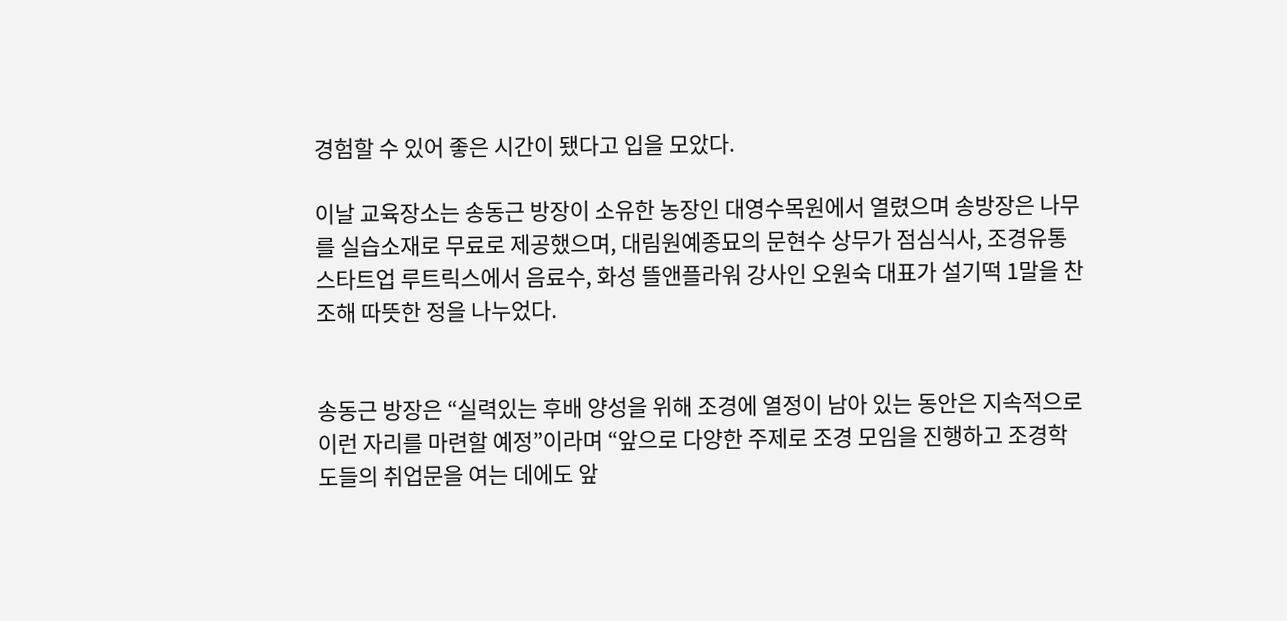경험할 수 있어 좋은 시간이 됐다고 입을 모았다.

이날 교육장소는 송동근 방장이 소유한 농장인 대영수목원에서 열렸으며 송방장은 나무를 실습소재로 무료로 제공했으며, 대림원예종묘의 문현수 상무가 점심식사, 조경유통스타트업 루트릭스에서 음료수, 화성 뜰앤플라워 강사인 오원숙 대표가 설기떡 1말을 찬조해 따뜻한 정을 나누었다.


송동근 방장은 “실력있는 후배 양성을 위해 조경에 열정이 남아 있는 동안은 지속적으로 이런 자리를 마련할 예정”이라며 “앞으로 다양한 주제로 조경 모임을 진행하고 조경학도들의 취업문을 여는 데에도 앞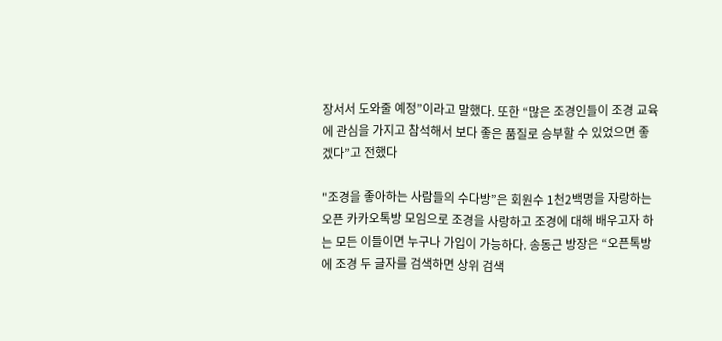장서서 도와줄 예정”이라고 말했다. 또한 “많은 조경인들이 조경 교육에 관심을 가지고 참석해서 보다 좋은 품질로 승부할 수 있었으면 좋겠다”고 전했다

"조경을 좋아하는 사람들의 수다방”은 회원수 1천2백명을 자랑하는 오픈 카카오톡방 모임으로 조경을 사랑하고 조경에 대해 배우고자 하는 모든 이들이면 누구나 가입이 가능하다. 송동근 방장은 “오픈톡방에 조경 두 글자를 검색하면 상위 검색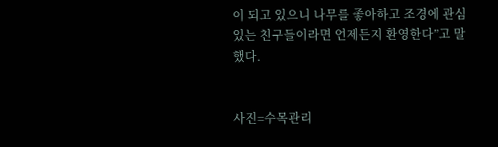이 되고 있으니 나무를 좋아하고 조경에 관심 있는 친구들이라면 언제든지 환영한다”고 말했다.


사진=수목관리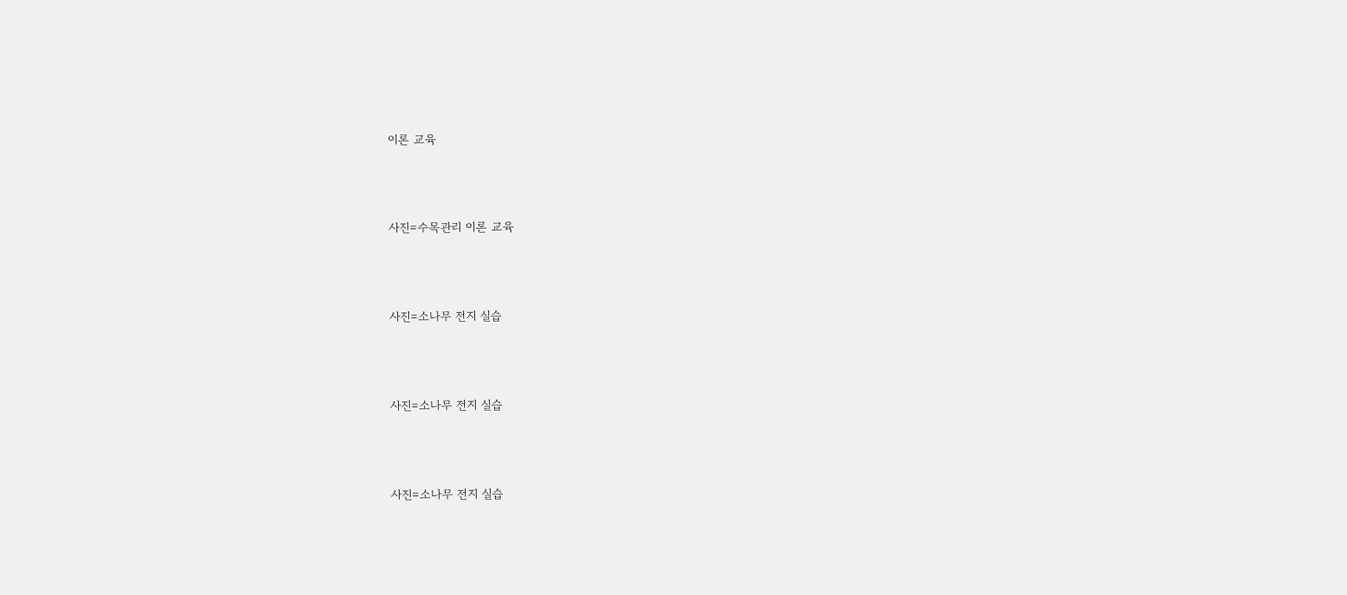이론 교육



사진=수목관리 이론 교육



사진=소나무 전지 실습



사진=소나무 전지 실습



사진=소나무 전지 실습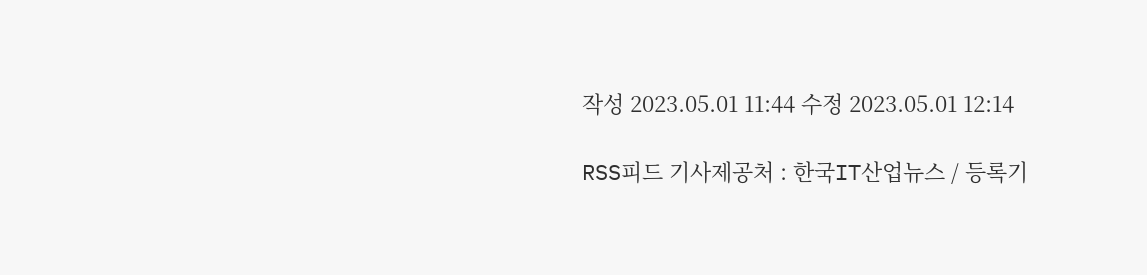작성 2023.05.01 11:44 수정 2023.05.01 12:14

RSS피드 기사제공처 : 한국IT산업뉴스 / 등록기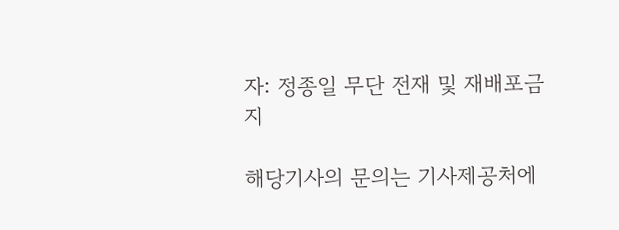자: 정종일 무단 전재 및 재배포금지

해당기사의 문의는 기사제공처에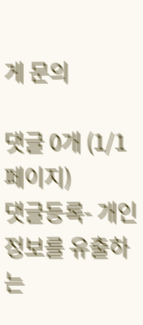게 문의

댓글 0개 (1/1 페이지)
댓글등록- 개인정보를 유출하는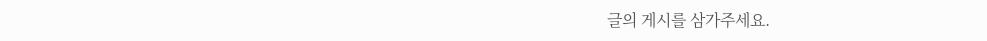글의 게시를 삼가주세요.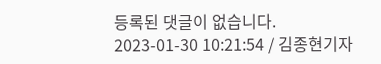등록된 댓글이 없습니다.
2023-01-30 10:21:54 / 김종현기자